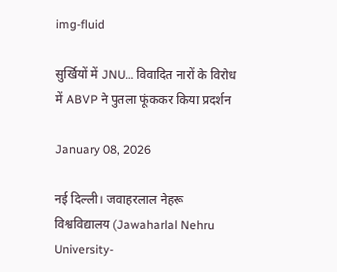img-fluid

सुर्खियों में JNU… विवादित नारों के विरोध में ABVP ने पुतला फूंककर किया प्रदर्शन

January 08, 2026

नई दिल्ली। जवाहरलाल नेहरू विश्वविद्यालय (Jawaharlal Nehru University-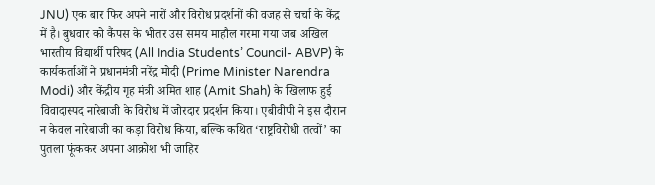JNU) एक बार फिर अपने नारों और विरोध प्रदर्शनों की वजह से चर्चा के केंद्र में है। बुधवार को कैंपस के भीतर उस समय माहौल गरमा गया जब अखिल भारतीय विद्यार्थी परिषद (All India Students’ Council- ABVP) के कार्यकर्ताओं ने प्रधानमंत्री नरेंद्र मोदी (Prime Minister Narendra Modi) और केंद्रीय गृह मंत्री अमित शाह (Amit Shah) के खिलाफ हुई विवादास्पद नारेबाजी के विरोध में जोरदार प्रदर्शन किया। एबीवीपी ने इस दौरान न केवल नारेबाजी का कड़ा विरोध किया, बल्कि कथित ‘राष्ट्रविरोधी तत्वों’ का पुतला फूंककर अपना आक्रोश भी जाहिर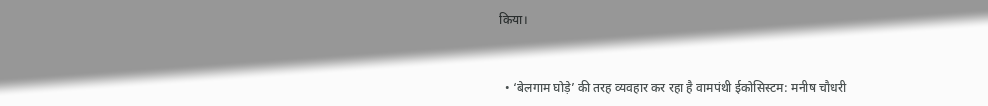किया।


  • ‘बेलगाम घोड़े’ की तरह व्यवहार कर रहा है वामपंथी ईकोसिस्टम: मनीष चौधरी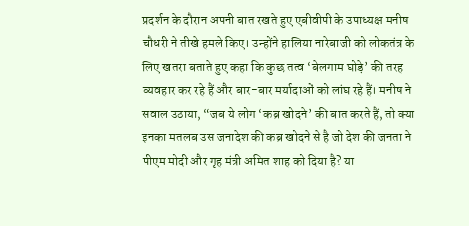प्रदर्शन के दौरान अपनी बात रखते हुए एबीवीपी के उपाध्यक्ष मनीष चौधरी ने तीखे हमले किए। उन्होंने हालिया नारेबाजी को लोकतंत्र के लिए खतरा बताते हुए कहा कि कुछ तत्व ‘बेलगाम घोड़े’ की तरह व्यवहार कर रहे हैं और बार-बार मर्यादाओं को लांघ रहे हैं। मनीष ने सवाल उठाया, “जब ये लोग ‘कब्र खोदने’ की बात करते हैं, तो क्या इनका मतलब उस जनादेश की कब्र खोदने से है जो देश की जनता ने पीएम मोदी और गृह मंत्री अमित शाह को दिया है? या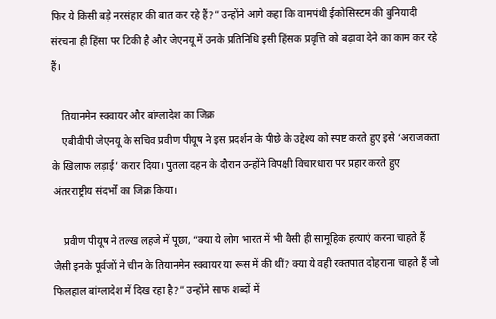फिर ये किसी बड़े नरसंहार की बात कर रहे हैं?” उन्होंने आगे कहा कि वामपंथी ईकोसिस्टम की बुनियादी संरचना ही हिंसा पर टिकी है और जेएनयू में उनके प्रतिनिधि इसी हिंसक प्रवृत्ति को बढ़ावा देने का काम कर रहे हैं।

    तियानमेन स्क्वायर और बांग्लादेश का जिक्र
    एबीवीपी जेएनयू के सचिव प्रवीण पीयूष ने इस प्रदर्शन के पीछे के उद्देश्य को स्पष्ट करते हुए इसे ‘अराजकता के खिलाफ लड़ाई’ करार दिया। पुतला दहन के दौरान उन्होंने विपक्षी विचारधारा पर प्रहार करते हुए अंतरराष्ट्रीय संदर्भों का जिक्र किया।

    प्रवीण पीयूष ने तल्ख लहजे में पूछा, “क्या ये लोग भारत में भी वैसी ही सामूहिक हत्याएं करना चाहते हैं जैसी इनके पूर्वजों ने चीन के तियानमेन स्क्वायर या रूस में की थीं? क्या ये वही रक्तपात दोहराना चाहते हैं जो फिलहाल बांग्लादेश में दिख रहा है?” उन्होंने साफ शब्दों में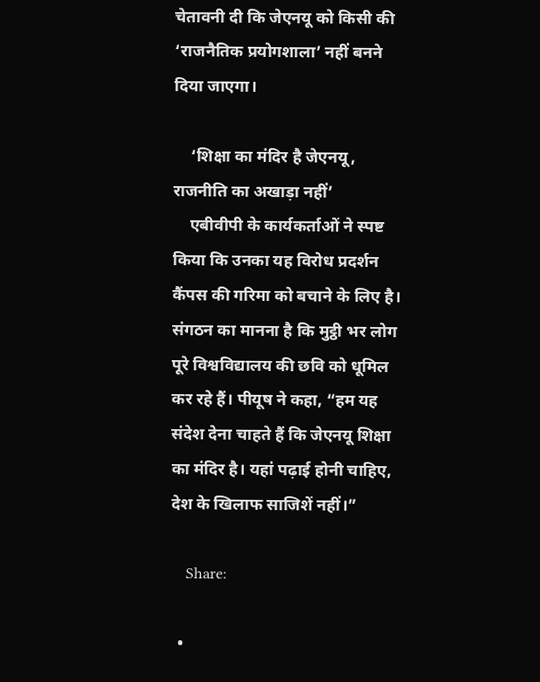चेतावनी दी कि जेएनयू को किसी की ‘राजनैतिक प्रयोगशाला’ नहीं बनने दिया जाएगा।

    ‘शिक्षा का मंदिर है जेएनयू, राजनीति का अखाड़ा नहीं’
    एबीवीपी के कार्यकर्ताओं ने स्पष्ट किया कि उनका यह विरोध प्रदर्शन कैंपस की गरिमा को बचाने के लिए है। संगठन का मानना है कि मुट्ठी भर लोग पूरे विश्वविद्यालय की छवि को धूमिल कर रहे हैं। पीयूष ने कहा, “हम यह संदेश देना चाहते हैं कि जेएनयू शिक्षा का मंदिर है। यहां पढ़ाई होनी चाहिए, देश के खिलाफ साजिशें नहीं।”

    Share:

  •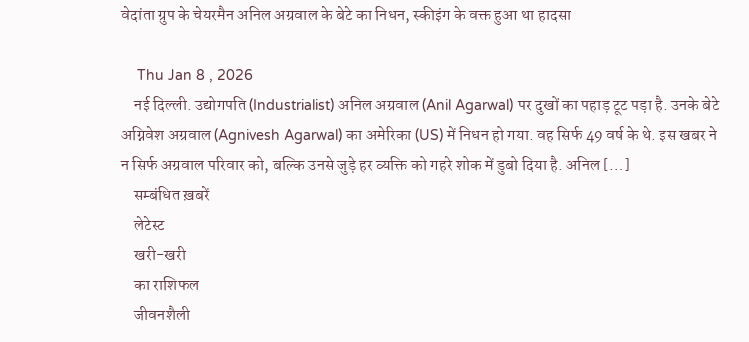वेदांता ग्रुप के चेयरमैन अनिल अग्रवाल के बेटे का निधन, स्कीइंग के वक्त हुआ था हादसा

    Thu Jan 8 , 2026
    नई दिल्ली. उद्योगपति (Industrialist) अनिल अग्रवाल (Anil Agarwal) पर दुखों का पहाड़ टूट पड़ा है. उनके बेटे अग्निवेश अग्रवाल (Agnivesh Agarwal) का अमेरिका (US) में निधन हो गया. वह सिर्फ 49 वर्ष के थे. इस खबर ने न सिर्फ अग्रवाल परिवार को, बल्कि उनसे जुड़े हर व्यक्ति को गहरे शोक में डुबो दिया है. अनिल […]
    सम्बंधित ख़बरें
    लेटेस्ट
    खरी-खरी
    का राशिफल
    जीवनशैली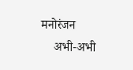मनोरंजन
    अभी-अभी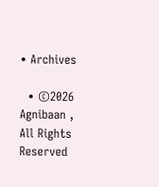• Archives

  • ©2026 Agnibaan , All Rights Reserved